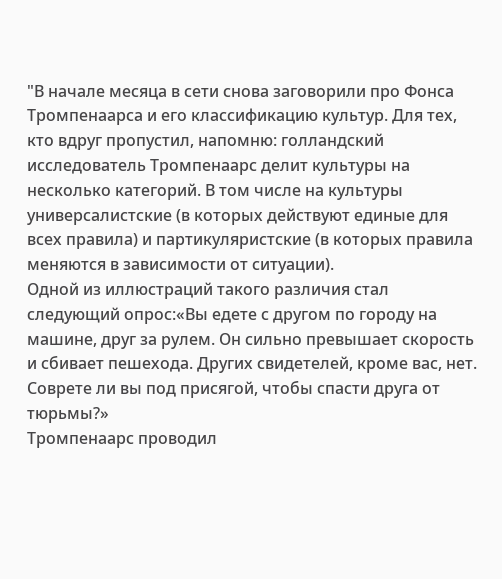"В начале месяца в сети снова заговорили про Фонса Тромпенаарса и его классификацию культур. Для тех, кто вдруг пропустил, напомню: голландский исследователь Тромпенаарс делит культуры на несколько категорий. В том числе на культуры универсалистские (в которых действуют единые для всех правила) и партикуляристские (в которых правила меняются в зависимости от ситуации).
Одной из иллюстраций такого различия стал следующий опрос:«Вы едете с другом по городу на машине, друг за рулем. Он сильно превышает скорость и сбивает пешехода. Других свидетелей, кроме вас, нет. Соврете ли вы под присягой, чтобы спасти друга от тюрьмы?»
Тромпенаарс проводил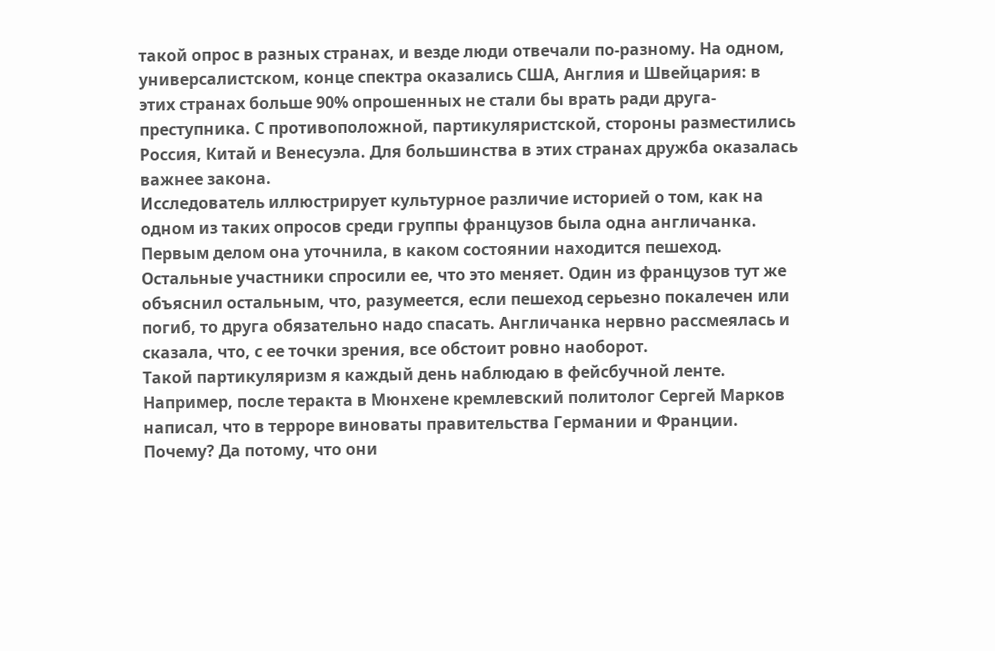такой опрос в разных странах, и везде люди отвечали по-разному. На одном, универсалистском, конце спектра оказались США, Англия и Швейцария: в этих странах больше 90% опрошенных не стали бы врать ради друга-преступника. С противоположной, партикуляристской, стороны разместились Россия, Китай и Венесуэла. Для большинства в этих странах дружба оказалась важнее закона.
Исследователь иллюстрирует культурное различие историей о том, как на одном из таких опросов среди группы французов была одна англичанка. Первым делом она уточнила, в каком состоянии находится пешеход. Остальные участники спросили ее, что это меняет. Один из французов тут же объяснил остальным, что, разумеется, если пешеход серьезно покалечен или погиб, то друга обязательно надо спасать. Англичанка нервно рассмеялась и сказала, что, с ее точки зрения, все обстоит ровно наоборот.
Такой партикуляризм я каждый день наблюдаю в фейсбучной ленте.
Например, после теракта в Мюнхене кремлевский политолог Сергей Марков написал, что в терроре виноваты правительства Германии и Франции. Почему? Да потому, что они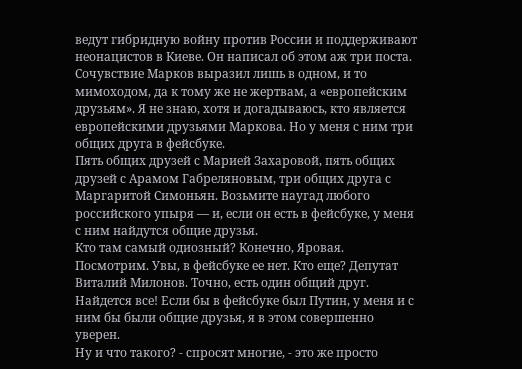ведут гибридную войну против России и поддерживают неонацистов в Киеве. Он написал об этом аж три поста. Сочувствие Марков выразил лишь в одном, и то мимоходом, да к тому же не жертвам, а «европейским друзьям». Я не знаю, хотя и догадываюсь, кто является европейскими друзьями Маркова. Но у меня с ним три общих друга в фейсбуке.
Пять общих друзей с Марией Захаровой, пять общих друзей с Арамом Габреляновым, три общих друга с Маргаритой Симоньян. Возьмите наугад любого российского упыря — и, если он есть в фейсбуке, у меня с ним найдутся общие друзья.
Кто там самый одиозный? Конечно, Яровая. Посмотрим. Увы, в фейсбуке ее нет. Кто еще? Депутат Виталий Милонов. Точно, есть один общий друг. Найдется все! Если бы в фейсбуке был Путин, у меня и с ним бы были общие друзья, я в этом совершенно уверен.
Ну и что такого? - спросят многие, - это же просто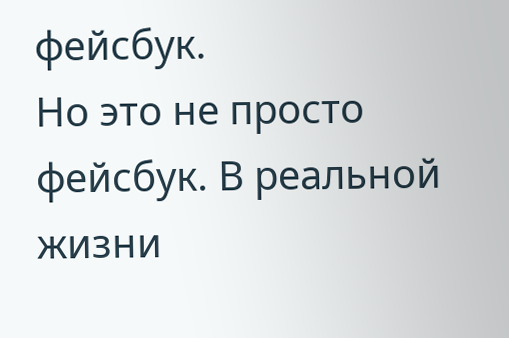фейсбук.
Но это не просто фейсбук. В реальной жизни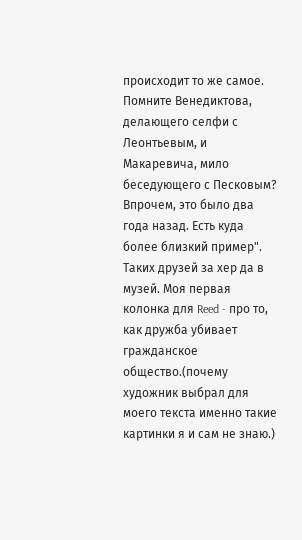происходит то же самое. Помните Венедиктова, делающего селфи с Леонтьевым, и Макаревича, мило беседующего с Песковым? Впрочем, это было два года назад. Есть куда более близкий пример".
Таких друзей за хер да в музей. Моя первая колонка для Reed - про то, как дружба убивает гражданское общество.(почему художник выбрал для моего текста именно такие картинки я и сам не знаю.)